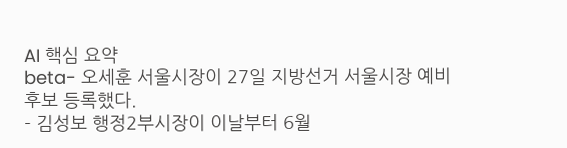AI 핵심 요약
beta- 오세훈 서울시장이 27일 지방선거 서울시장 예비후보 등록했다.
- 김성보 행정2부시장이 이날부터 6월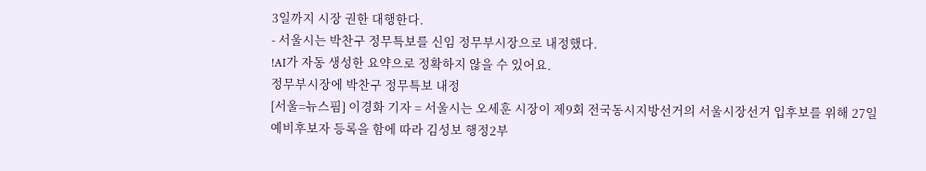3일까지 시장 권한 대행한다.
- 서울시는 박찬구 정무특보를 신임 정무부시장으로 내정했다.
!AI가 자동 생성한 요약으로 정확하지 않을 수 있어요.
정무부시장에 박찬구 정무특보 내정
[서울=뉴스핌] 이경화 기자 = 서울시는 오세훈 시장이 제9회 전국동시지방선거의 서울시장선거 입후보를 위해 27일 예비후보자 등록을 함에 따라 김성보 행정2부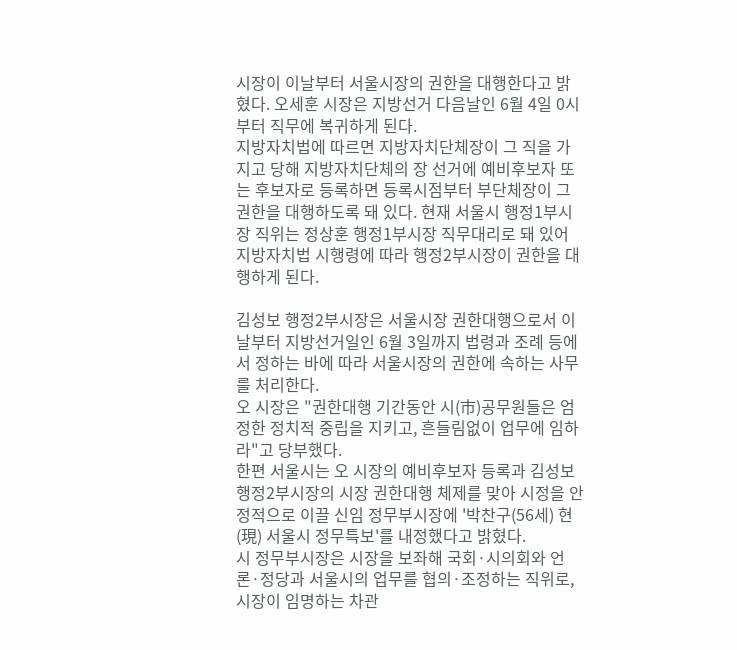시장이 이날부터 서울시장의 권한을 대행한다고 밝혔다. 오세훈 시장은 지방선거 다음날인 6월 4일 0시부터 직무에 복귀하게 된다.
지방자치법에 따르면 지방자치단체장이 그 직을 가지고 당해 지방자치단체의 장 선거에 예비후보자 또는 후보자로 등록하면 등록시점부터 부단체장이 그 권한을 대행하도록 돼 있다. 현재 서울시 행정1부시장 직위는 정상훈 행정1부시장 직무대리로 돼 있어 지방자치법 시행령에 따라 행정2부시장이 권한을 대행하게 된다.

김성보 행정2부시장은 서울시장 권한대행으로서 이날부터 지방선거일인 6월 3일까지 법령과 조례 등에서 정하는 바에 따라 서울시장의 권한에 속하는 사무를 처리한다.
오 시장은 "권한대행 기간동안 시(市)공무원들은 엄정한 정치적 중립을 지키고, 흔들림없이 업무에 임하라"고 당부했다.
한편 서울시는 오 시장의 예비후보자 등록과 김성보 행정2부시장의 시장 권한대행 체제를 맞아 시정을 안정적으로 이끌 신임 정무부시장에 '박찬구(56세) 현(現) 서울시 정무특보'를 내정했다고 밝혔다.
시 정무부시장은 시장을 보좌해 국회·시의회와 언론·정당과 서울시의 업무를 협의·조정하는 직위로, 시장이 임명하는 차관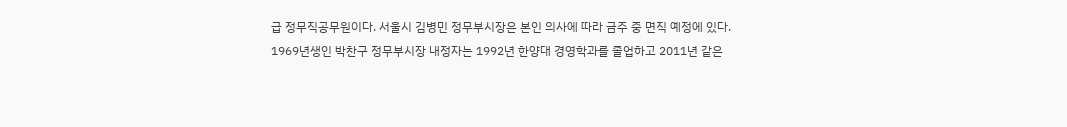급 정무직공무원이다. 서울시 김병민 정무부시장은 본인 의사에 따라 금주 중 면직 예정에 있다.
1969년생인 박찬구 정무부시장 내정자는 1992년 한양대 경영학과를 졸업하고 2011년 같은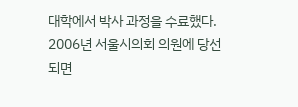대학에서 박사 과정을 수료했다. 2006년 서울시의회 의원에 당선되면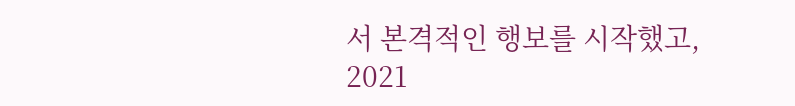서 본격적인 행보를 시작했고, 2021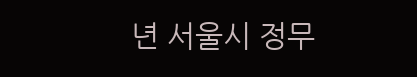년 서울시 정무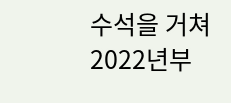수석을 거쳐 2022년부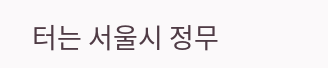터는 서울시 정무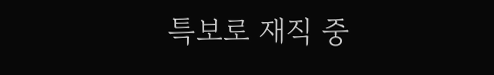특보로 재직 중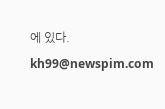에 있다.
kh99@newspim.com